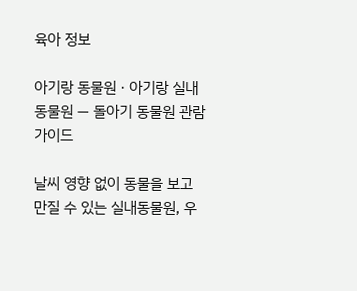육아 정보

아기랑 동물원 · 아기랑 실내동물원 — 돌아기 동물원 관람 가이드

날씨 영향 없이 동물을 보고 만질 수 있는 실내동물원, 우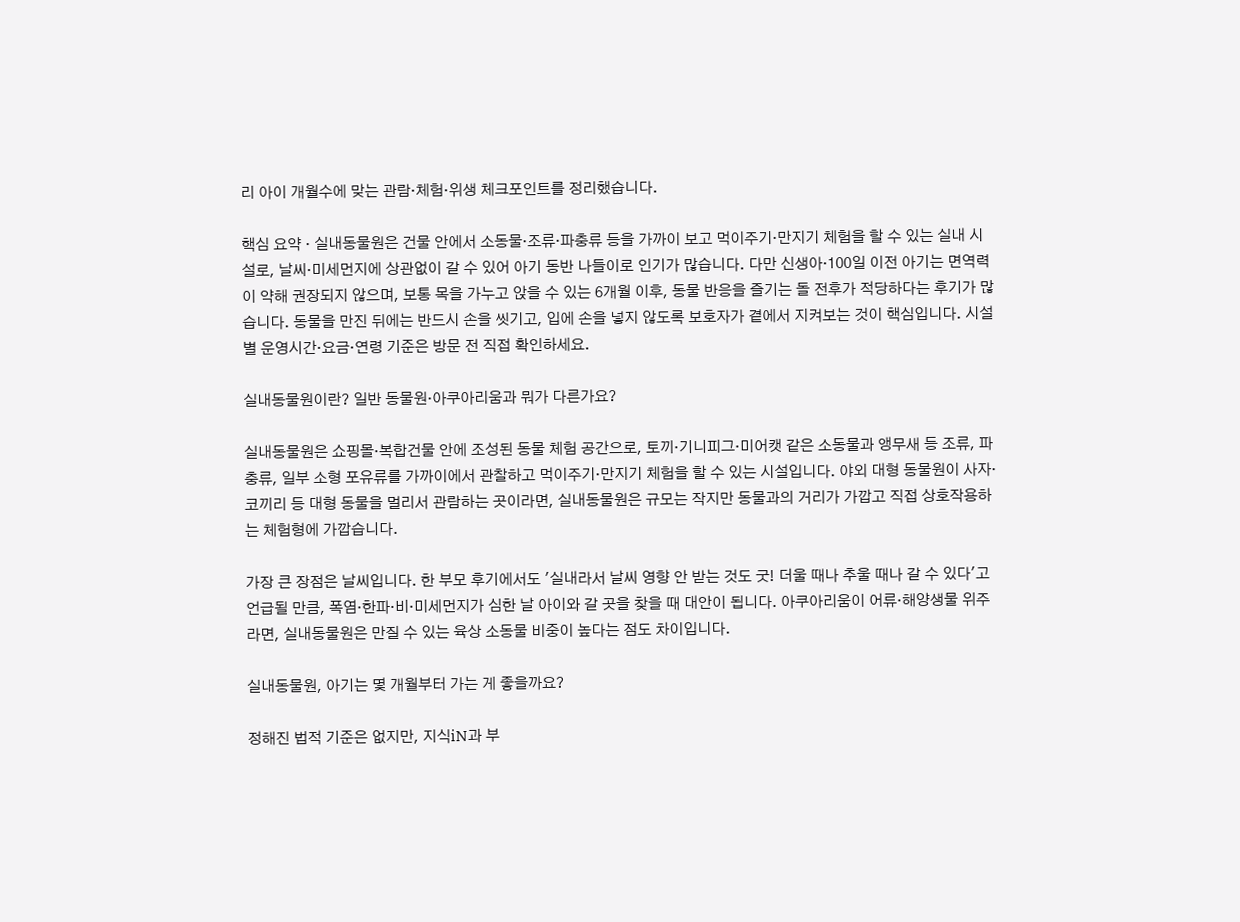리 아이 개월수에 맞는 관람·체험·위생 체크포인트를 정리했습니다.

핵심 요약 · 실내동물원은 건물 안에서 소동물·조류·파충류 등을 가까이 보고 먹이주기·만지기 체험을 할 수 있는 실내 시설로, 날씨·미세먼지에 상관없이 갈 수 있어 아기 동반 나들이로 인기가 많습니다. 다만 신생아·100일 이전 아기는 면역력이 약해 권장되지 않으며, 보통 목을 가누고 앉을 수 있는 6개월 이후, 동물 반응을 즐기는 돌 전후가 적당하다는 후기가 많습니다. 동물을 만진 뒤에는 반드시 손을 씻기고, 입에 손을 넣지 않도록 보호자가 곁에서 지켜보는 것이 핵심입니다. 시설별 운영시간·요금·연령 기준은 방문 전 직접 확인하세요.

실내동물원이란? 일반 동물원·아쿠아리움과 뭐가 다른가요?

실내동물원은 쇼핑몰·복합건물 안에 조성된 동물 체험 공간으로, 토끼·기니피그·미어캣 같은 소동물과 앵무새 등 조류, 파충류, 일부 소형 포유류를 가까이에서 관찰하고 먹이주기·만지기 체험을 할 수 있는 시설입니다. 야외 대형 동물원이 사자·코끼리 등 대형 동물을 멀리서 관람하는 곳이라면, 실내동물원은 규모는 작지만 동물과의 거리가 가깝고 직접 상호작용하는 체험형에 가깝습니다.

가장 큰 장점은 날씨입니다. 한 부모 후기에서도 '실내라서 날씨 영향 안 받는 것도 굿! 더울 때나 추울 때나 갈 수 있다'고 언급될 만큼, 폭염·한파·비·미세먼지가 심한 날 아이와 갈 곳을 찾을 때 대안이 됩니다. 아쿠아리움이 어류·해양생물 위주라면, 실내동물원은 만질 수 있는 육상 소동물 비중이 높다는 점도 차이입니다.

실내동물원, 아기는 몇 개월부터 가는 게 좋을까요?

정해진 법적 기준은 없지만, 지식iN과 부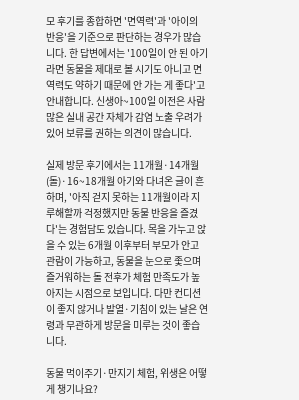모 후기를 종합하면 '면역력'과 '아이의 반응'을 기준으로 판단하는 경우가 많습니다. 한 답변에서는 '100일이 안 된 아기라면 동물을 제대로 볼 시기도 아니고 면역력도 약하기 때문에 안 가는 게 좋다'고 안내합니다. 신생아~100일 이전은 사람 많은 실내 공간 자체가 감염 노출 우려가 있어 보류를 권하는 의견이 많습니다.

실제 방문 후기에서는 11개월·14개월(돌)·16~18개월 아기와 다녀온 글이 흔하며, '아직 걷지 못하는 11개월이라 지루해할까 걱정했지만 동물 반응을 즐겼다'는 경험담도 있습니다. 목을 가누고 앉을 수 있는 6개월 이후부터 부모가 안고 관람이 가능하고, 동물을 눈으로 좇으며 즐거워하는 돌 전후가 체험 만족도가 높아지는 시점으로 보입니다. 다만 컨디션이 좋지 않거나 발열·기침이 있는 날은 연령과 무관하게 방문을 미루는 것이 좋습니다.

동물 먹이주기·만지기 체험, 위생은 어떻게 챙기나요?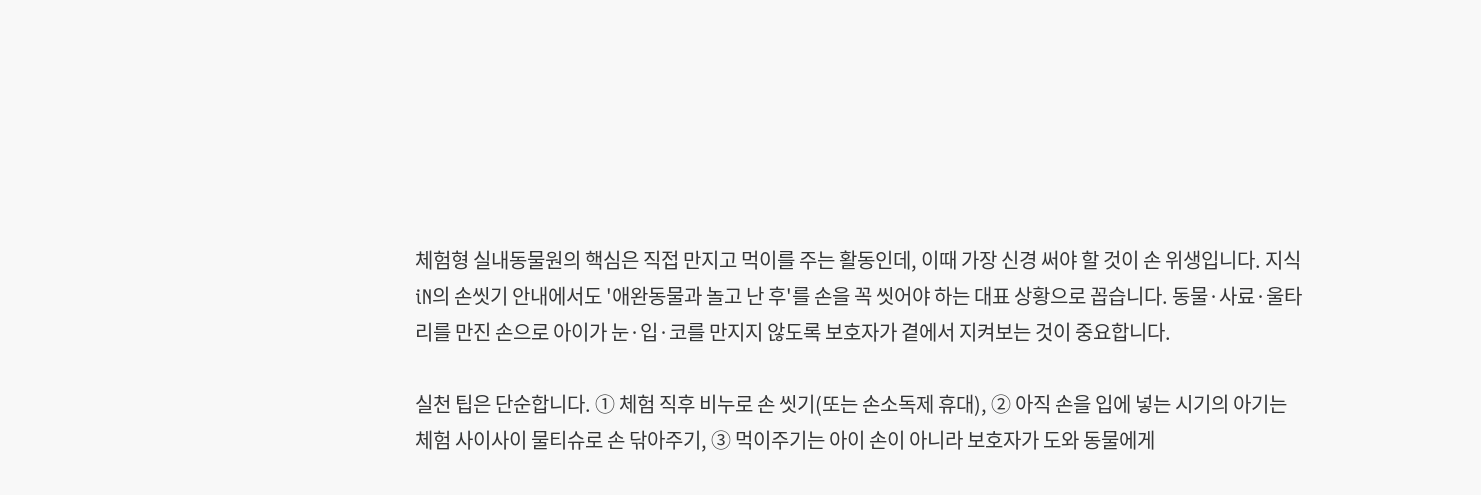체험형 실내동물원의 핵심은 직접 만지고 먹이를 주는 활동인데, 이때 가장 신경 써야 할 것이 손 위생입니다. 지식iN의 손씻기 안내에서도 '애완동물과 놀고 난 후'를 손을 꼭 씻어야 하는 대표 상황으로 꼽습니다. 동물·사료·울타리를 만진 손으로 아이가 눈·입·코를 만지지 않도록 보호자가 곁에서 지켜보는 것이 중요합니다.

실천 팁은 단순합니다. ① 체험 직후 비누로 손 씻기(또는 손소독제 휴대), ② 아직 손을 입에 넣는 시기의 아기는 체험 사이사이 물티슈로 손 닦아주기, ③ 먹이주기는 아이 손이 아니라 보호자가 도와 동물에게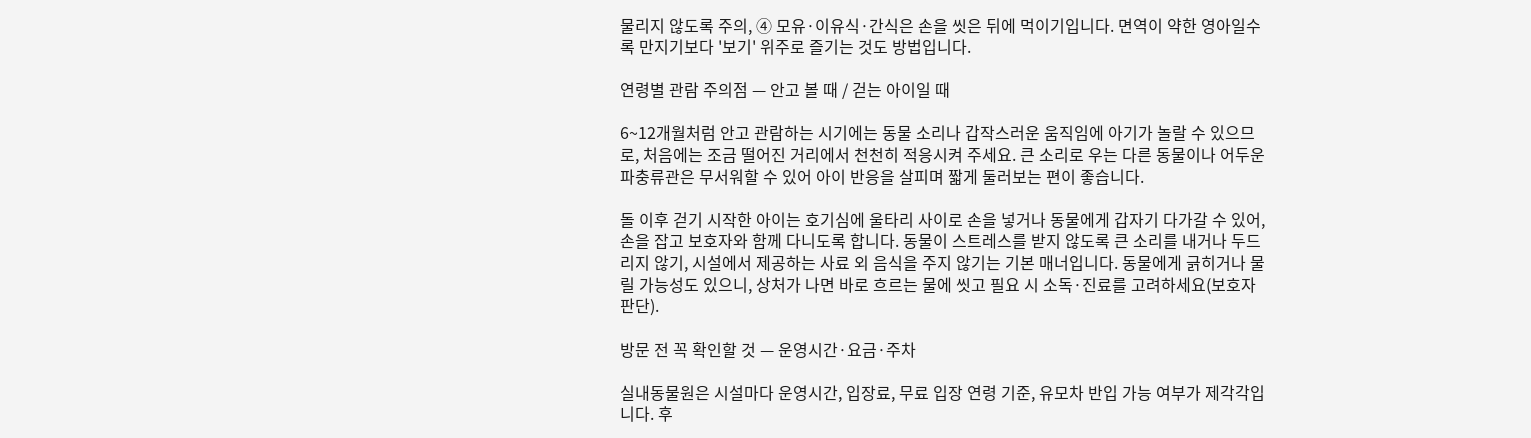물리지 않도록 주의, ④ 모유·이유식·간식은 손을 씻은 뒤에 먹이기입니다. 면역이 약한 영아일수록 만지기보다 '보기' 위주로 즐기는 것도 방법입니다.

연령별 관람 주의점 — 안고 볼 때 / 걷는 아이일 때

6~12개월처럼 안고 관람하는 시기에는 동물 소리나 갑작스러운 움직임에 아기가 놀랄 수 있으므로, 처음에는 조금 떨어진 거리에서 천천히 적응시켜 주세요. 큰 소리로 우는 다른 동물이나 어두운 파충류관은 무서워할 수 있어 아이 반응을 살피며 짧게 둘러보는 편이 좋습니다.

돌 이후 걷기 시작한 아이는 호기심에 울타리 사이로 손을 넣거나 동물에게 갑자기 다가갈 수 있어, 손을 잡고 보호자와 함께 다니도록 합니다. 동물이 스트레스를 받지 않도록 큰 소리를 내거나 두드리지 않기, 시설에서 제공하는 사료 외 음식을 주지 않기는 기본 매너입니다. 동물에게 긁히거나 물릴 가능성도 있으니, 상처가 나면 바로 흐르는 물에 씻고 필요 시 소독·진료를 고려하세요(보호자 판단).

방문 전 꼭 확인할 것 — 운영시간·요금·주차

실내동물원은 시설마다 운영시간, 입장료, 무료 입장 연령 기준, 유모차 반입 가능 여부가 제각각입니다. 후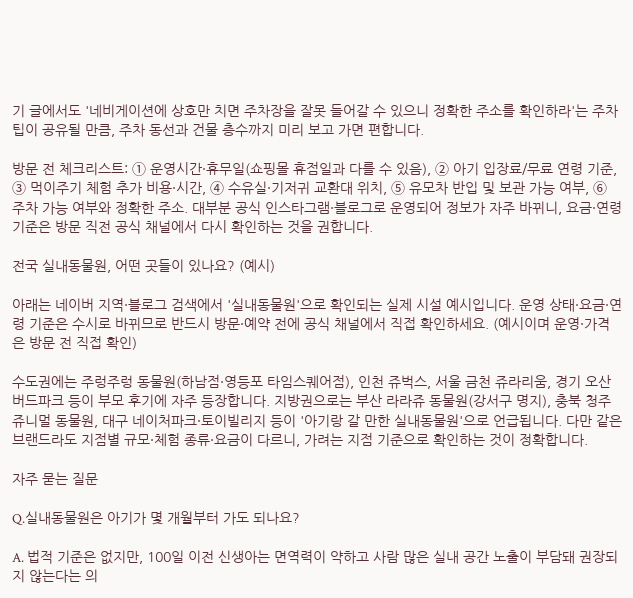기 글에서도 '네비게이션에 상호만 치면 주차장을 잘못 들어갈 수 있으니 정확한 주소를 확인하라'는 주차 팁이 공유될 만큼, 주차 동선과 건물 층수까지 미리 보고 가면 편합니다.

방문 전 체크리스트: ① 운영시간·휴무일(쇼핑몰 휴점일과 다를 수 있음), ② 아기 입장료/무료 연령 기준, ③ 먹이주기 체험 추가 비용·시간, ④ 수유실·기저귀 교환대 위치, ⑤ 유모차 반입 및 보관 가능 여부, ⑥ 주차 가능 여부와 정확한 주소. 대부분 공식 인스타그램·블로그로 운영되어 정보가 자주 바뀌니, 요금·연령 기준은 방문 직전 공식 채널에서 다시 확인하는 것을 권합니다.

전국 실내동물원, 어떤 곳들이 있나요? (예시)

아래는 네이버 지역·블로그 검색에서 '실내동물원'으로 확인되는 실제 시설 예시입니다. 운영 상태·요금·연령 기준은 수시로 바뀌므로 반드시 방문·예약 전에 공식 채널에서 직접 확인하세요. (예시이며 운영·가격은 방문 전 직접 확인)

수도권에는 주렁주렁 동물원(하남점·영등포 타임스퀘어점), 인천 쥬벅스, 서울 금천 쥬라리움, 경기 오산 버드파크 등이 부모 후기에 자주 등장합니다. 지방권으로는 부산 라라쥬 동물원(강서구 명지), 충북 청주 쥬니멀 동물원, 대구 네이처파크·토이빌리지 등이 '아기랑 갈 만한 실내동물원'으로 언급됩니다. 다만 같은 브랜드라도 지점별 규모·체험 종류·요금이 다르니, 가려는 지점 기준으로 확인하는 것이 정확합니다.

자주 묻는 질문

Q.실내동물원은 아기가 몇 개월부터 가도 되나요?

A. 법적 기준은 없지만, 100일 이전 신생아는 면역력이 약하고 사람 많은 실내 공간 노출이 부담돼 권장되지 않는다는 의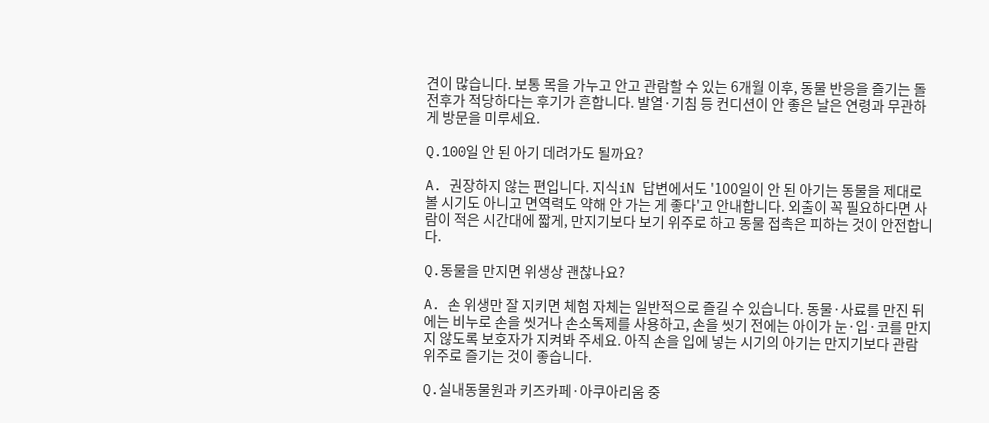견이 많습니다. 보통 목을 가누고 안고 관람할 수 있는 6개월 이후, 동물 반응을 즐기는 돌 전후가 적당하다는 후기가 흔합니다. 발열·기침 등 컨디션이 안 좋은 날은 연령과 무관하게 방문을 미루세요.

Q.100일 안 된 아기 데려가도 될까요?

A. 권장하지 않는 편입니다. 지식iN 답변에서도 '100일이 안 된 아기는 동물을 제대로 볼 시기도 아니고 면역력도 약해 안 가는 게 좋다'고 안내합니다. 외출이 꼭 필요하다면 사람이 적은 시간대에 짧게, 만지기보다 보기 위주로 하고 동물 접촉은 피하는 것이 안전합니다.

Q.동물을 만지면 위생상 괜찮나요?

A. 손 위생만 잘 지키면 체험 자체는 일반적으로 즐길 수 있습니다. 동물·사료를 만진 뒤에는 비누로 손을 씻거나 손소독제를 사용하고, 손을 씻기 전에는 아이가 눈·입·코를 만지지 않도록 보호자가 지켜봐 주세요. 아직 손을 입에 넣는 시기의 아기는 만지기보다 관람 위주로 즐기는 것이 좋습니다.

Q.실내동물원과 키즈카페·아쿠아리움 중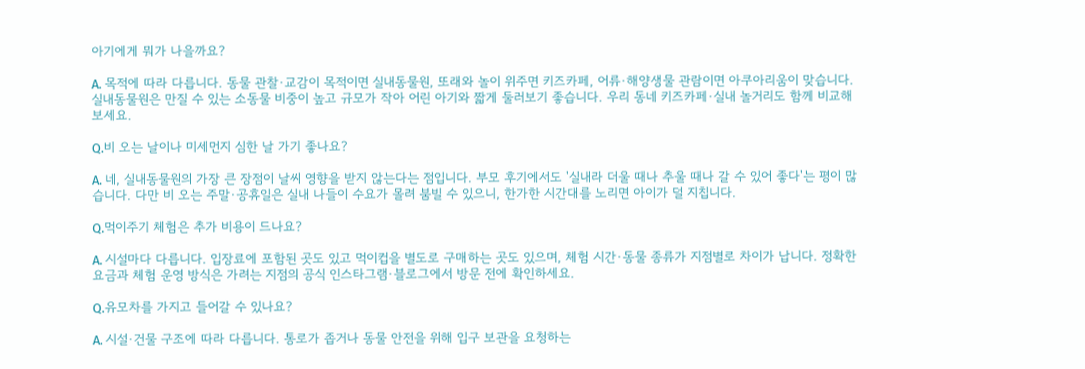아기에게 뭐가 나을까요?

A. 목적에 따라 다릅니다. 동물 관찰·교감이 목적이면 실내동물원, 또래와 놀이 위주면 키즈카페, 어류·해양생물 관람이면 아쿠아리움이 맞습니다. 실내동물원은 만질 수 있는 소동물 비중이 높고 규모가 작아 어린 아기와 짧게 둘러보기 좋습니다. 우리 동네 키즈카페·실내 놀거리도 함께 비교해 보세요.

Q.비 오는 날이나 미세먼지 심한 날 가기 좋나요?

A. 네, 실내동물원의 가장 큰 장점이 날씨 영향을 받지 않는다는 점입니다. 부모 후기에서도 '실내라 더울 때나 추울 때나 갈 수 있어 좋다'는 평이 많습니다. 다만 비 오는 주말·공휴일은 실내 나들이 수요가 몰려 붐빌 수 있으니, 한가한 시간대를 노리면 아이가 덜 지칩니다.

Q.먹이주기 체험은 추가 비용이 드나요?

A. 시설마다 다릅니다. 입장료에 포함된 곳도 있고 먹이컵을 별도로 구매하는 곳도 있으며, 체험 시간·동물 종류가 지점별로 차이가 납니다. 정확한 요금과 체험 운영 방식은 가려는 지점의 공식 인스타그램·블로그에서 방문 전에 확인하세요.

Q.유모차를 가지고 들어갈 수 있나요?

A. 시설·건물 구조에 따라 다릅니다. 통로가 좁거나 동물 안전을 위해 입구 보관을 요청하는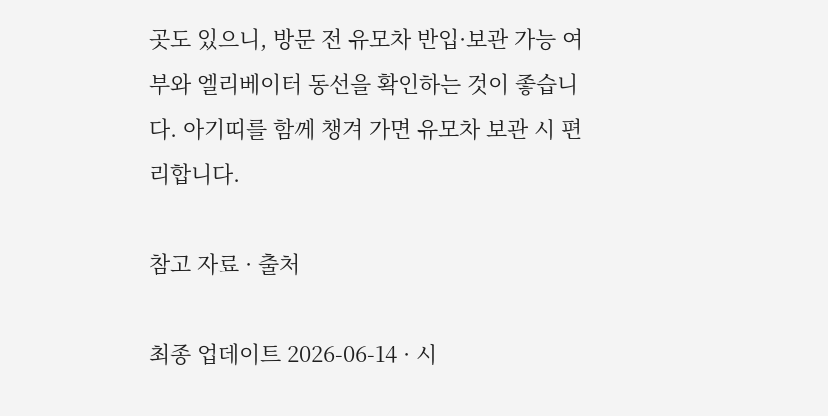곳도 있으니, 방문 전 유모차 반입·보관 가능 여부와 엘리베이터 동선을 확인하는 것이 좋습니다. 아기띠를 함께 챙겨 가면 유모차 보관 시 편리합니다.

참고 자료 · 출처

최종 업데이트 2026-06-14 · 시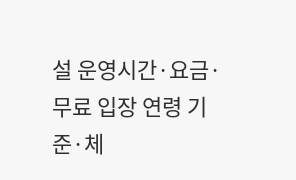설 운영시간·요금·무료 입장 연령 기준·체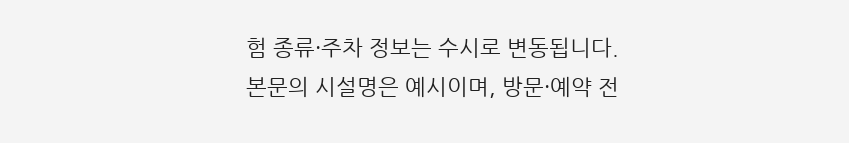험 종류·주차 정보는 수시로 변동됩니다. 본문의 시설명은 예시이며, 방문·예약 전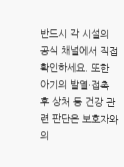반드시 각 시설의 공식 채널에서 직접 확인하세요. 또한 아기의 발열·접촉 후 상처 등 건강 관련 판단은 보호자와 의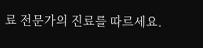료 전문가의 진료를 따르세요.